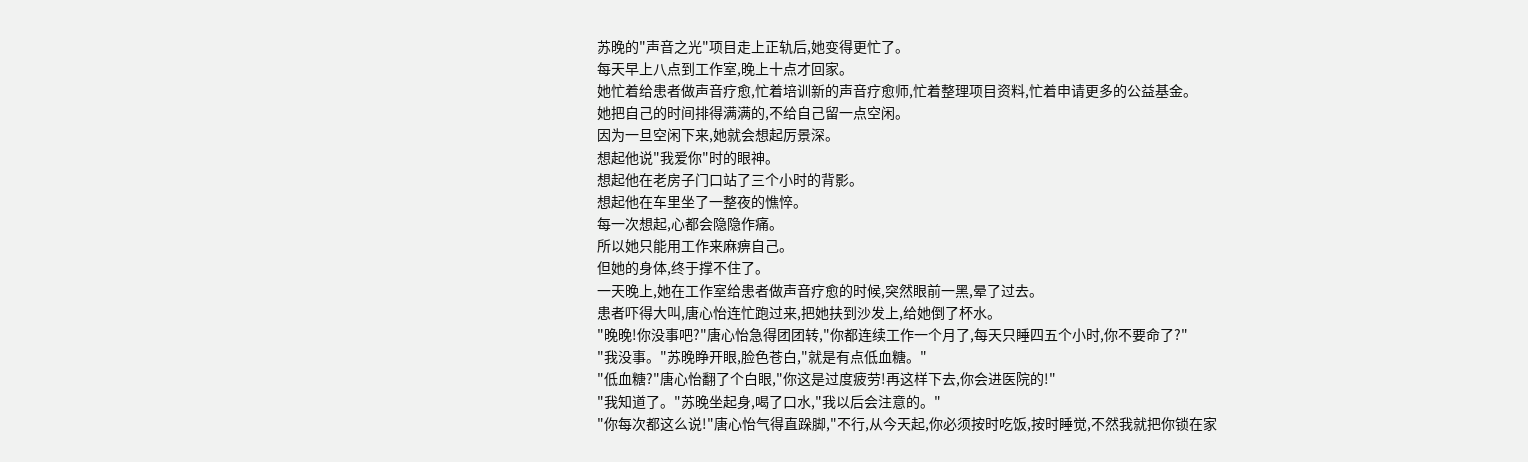苏晚的"声音之光"项目走上正轨后,她变得更忙了。
每天早上八点到工作室,晚上十点才回家。
她忙着给患者做声音疗愈,忙着培训新的声音疗愈师,忙着整理项目资料,忙着申请更多的公益基金。
她把自己的时间排得满满的,不给自己留一点空闲。
因为一旦空闲下来,她就会想起厉景深。
想起他说"我爱你"时的眼神。
想起他在老房子门口站了三个小时的背影。
想起他在车里坐了一整夜的憔悴。
每一次想起,心都会隐隐作痛。
所以她只能用工作来麻痹自己。
但她的身体,终于撑不住了。
一天晚上,她在工作室给患者做声音疗愈的时候,突然眼前一黑,晕了过去。
患者吓得大叫,唐心怡连忙跑过来,把她扶到沙发上,给她倒了杯水。
"晚晚!你没事吧?"唐心怡急得团团转,"你都连续工作一个月了,每天只睡四五个小时,你不要命了?"
"我没事。"苏晚睁开眼,脸色苍白,"就是有点低血糖。"
"低血糖?"唐心怡翻了个白眼,"你这是过度疲劳!再这样下去,你会进医院的!"
"我知道了。"苏晚坐起身,喝了口水,"我以后会注意的。"
"你每次都这么说!"唐心怡气得直跺脚,"不行,从今天起,你必须按时吃饭,按时睡觉,不然我就把你锁在家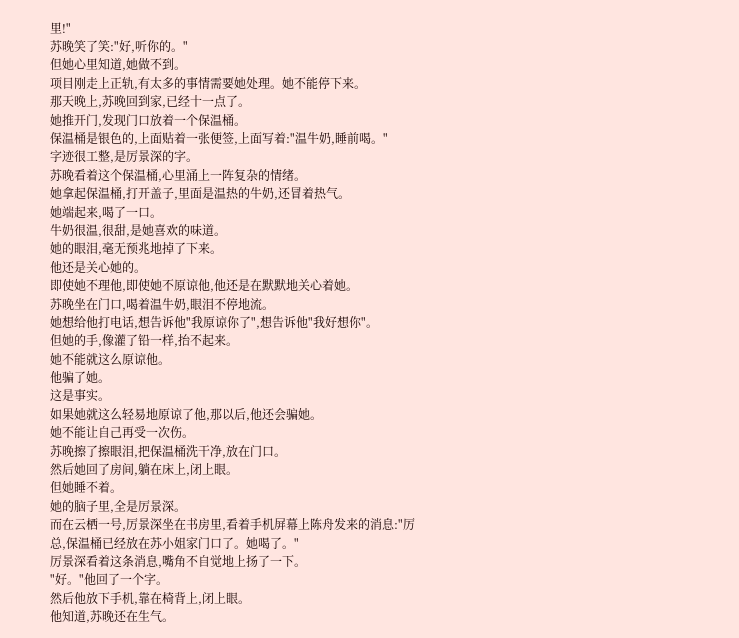里!"
苏晚笑了笑:"好,听你的。"
但她心里知道,她做不到。
项目刚走上正轨,有太多的事情需要她处理。她不能停下来。
那天晚上,苏晚回到家,已经十一点了。
她推开门,发现门口放着一个保温桶。
保温桶是银色的,上面贴着一张便签,上面写着:"温牛奶,睡前喝。"
字迹很工整,是厉景深的字。
苏晚看着这个保温桶,心里涌上一阵复杂的情绪。
她拿起保温桶,打开盖子,里面是温热的牛奶,还冒着热气。
她端起来,喝了一口。
牛奶很温,很甜,是她喜欢的味道。
她的眼泪,毫无预兆地掉了下来。
他还是关心她的。
即使她不理他,即使她不原谅他,他还是在默默地关心着她。
苏晚坐在门口,喝着温牛奶,眼泪不停地流。
她想给他打电话,想告诉他"我原谅你了",想告诉他"我好想你"。
但她的手,像灌了铅一样,抬不起来。
她不能就这么原谅他。
他骗了她。
这是事实。
如果她就这么轻易地原谅了他,那以后,他还会骗她。
她不能让自己再受一次伤。
苏晚擦了擦眼泪,把保温桶洗干净,放在门口。
然后她回了房间,躺在床上,闭上眼。
但她睡不着。
她的脑子里,全是厉景深。
而在云栖一号,厉景深坐在书房里,看着手机屏幕上陈舟发来的消息:"厉总,保温桶已经放在苏小姐家门口了。她喝了。"
厉景深看着这条消息,嘴角不自觉地上扬了一下。
"好。"他回了一个字。
然后他放下手机,靠在椅背上,闭上眼。
他知道,苏晚还在生气。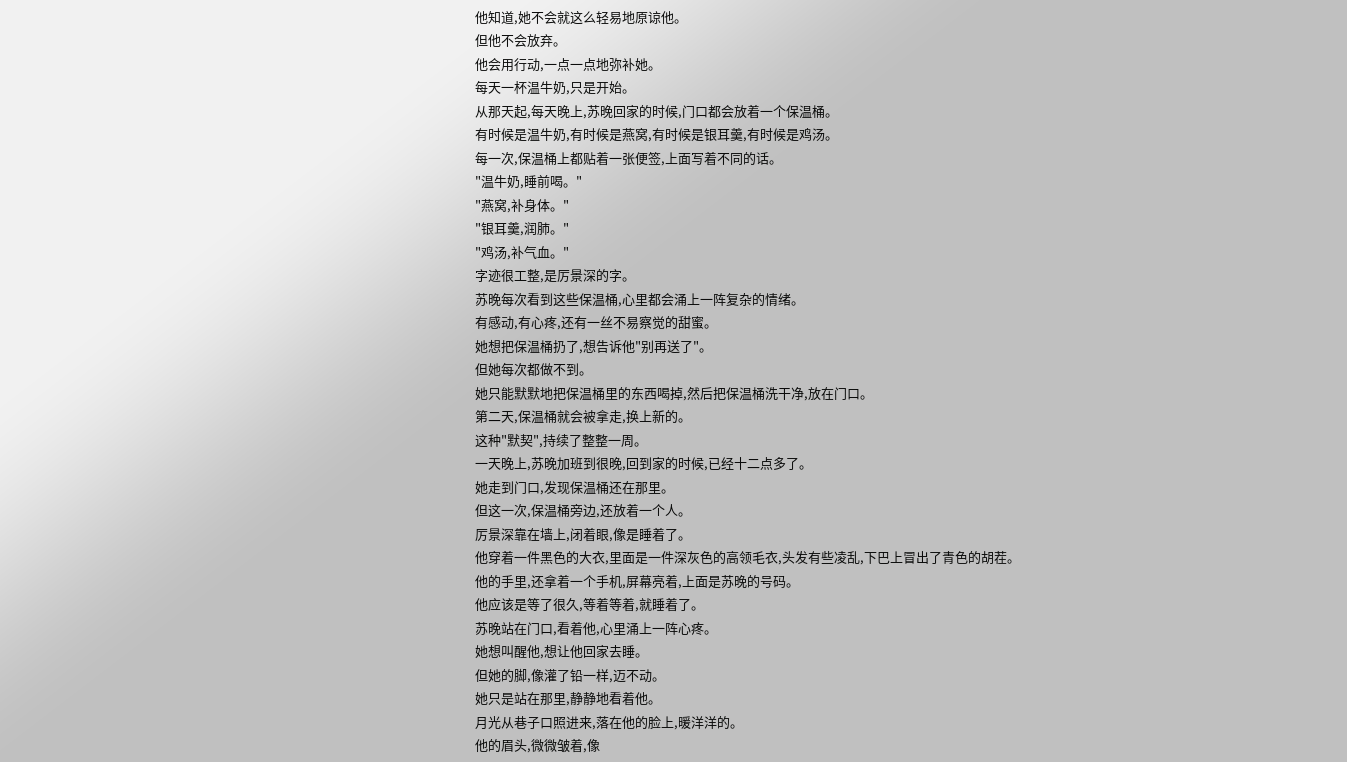他知道,她不会就这么轻易地原谅他。
但他不会放弃。
他会用行动,一点一点地弥补她。
每天一杯温牛奶,只是开始。
从那天起,每天晚上,苏晚回家的时候,门口都会放着一个保温桶。
有时候是温牛奶,有时候是燕窝,有时候是银耳羹,有时候是鸡汤。
每一次,保温桶上都贴着一张便签,上面写着不同的话。
"温牛奶,睡前喝。"
"燕窝,补身体。"
"银耳羹,润肺。"
"鸡汤,补气血。"
字迹很工整,是厉景深的字。
苏晚每次看到这些保温桶,心里都会涌上一阵复杂的情绪。
有感动,有心疼,还有一丝不易察觉的甜蜜。
她想把保温桶扔了,想告诉他"别再送了"。
但她每次都做不到。
她只能默默地把保温桶里的东西喝掉,然后把保温桶洗干净,放在门口。
第二天,保温桶就会被拿走,换上新的。
这种"默契",持续了整整一周。
一天晚上,苏晚加班到很晚,回到家的时候,已经十二点多了。
她走到门口,发现保温桶还在那里。
但这一次,保温桶旁边,还放着一个人。
厉景深靠在墙上,闭着眼,像是睡着了。
他穿着一件黑色的大衣,里面是一件深灰色的高领毛衣,头发有些凌乱,下巴上冒出了青色的胡茬。
他的手里,还拿着一个手机,屏幕亮着,上面是苏晚的号码。
他应该是等了很久,等着等着,就睡着了。
苏晚站在门口,看着他,心里涌上一阵心疼。
她想叫醒他,想让他回家去睡。
但她的脚,像灌了铅一样,迈不动。
她只是站在那里,静静地看着他。
月光从巷子口照进来,落在他的脸上,暖洋洋的。
他的眉头,微微皱着,像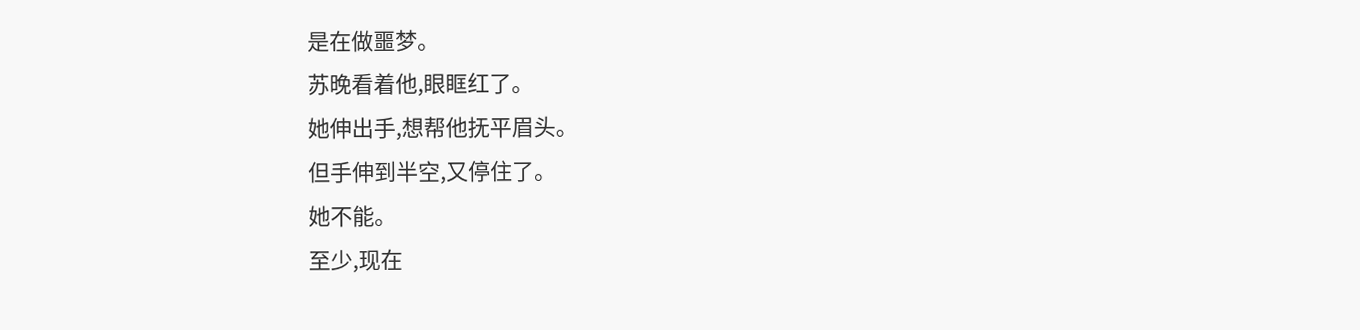是在做噩梦。
苏晚看着他,眼眶红了。
她伸出手,想帮他抚平眉头。
但手伸到半空,又停住了。
她不能。
至少,现在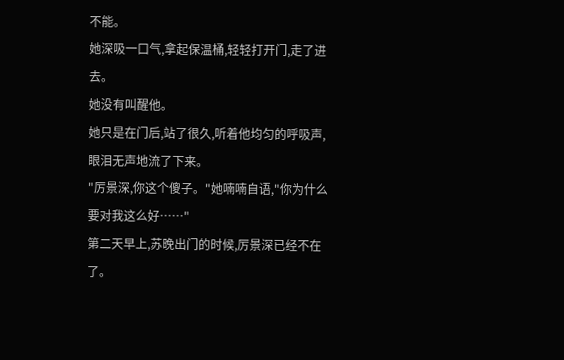不能。
她深吸一口气,拿起保温桶,轻轻打开门,走了进去。
她没有叫醒他。
她只是在门后,站了很久,听着他均匀的呼吸声,眼泪无声地流了下来。
"厉景深,你这个傻子。"她喃喃自语,"你为什么要对我这么好……"
第二天早上,苏晚出门的时候,厉景深已经不在了。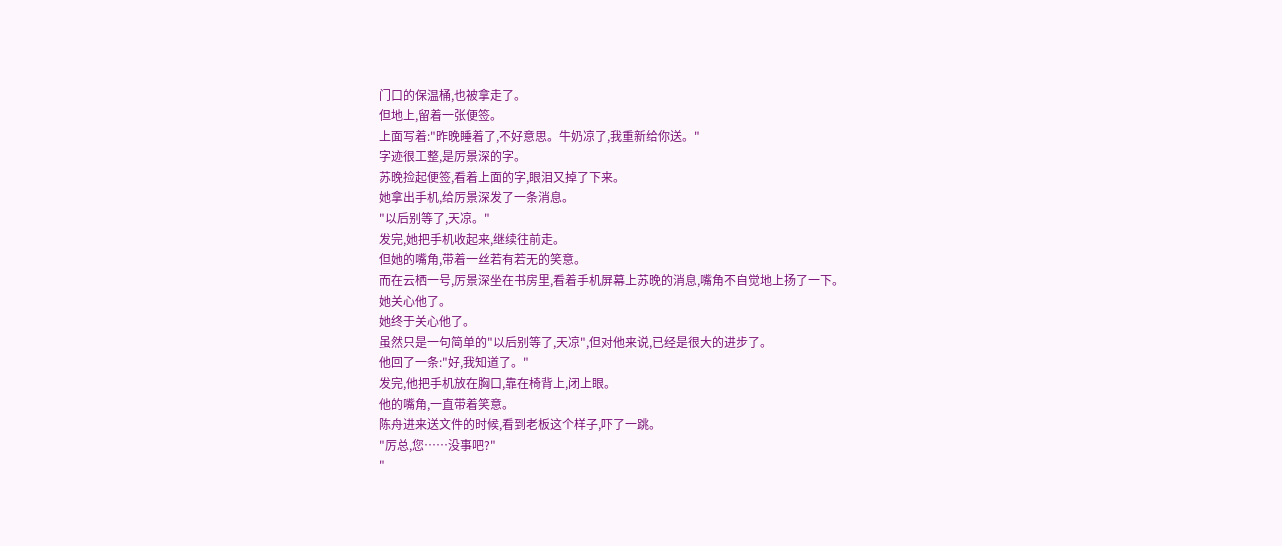门口的保温桶,也被拿走了。
但地上,留着一张便签。
上面写着:"昨晚睡着了,不好意思。牛奶凉了,我重新给你送。"
字迹很工整,是厉景深的字。
苏晚捡起便签,看着上面的字,眼泪又掉了下来。
她拿出手机,给厉景深发了一条消息。
"以后别等了,天凉。"
发完,她把手机收起来,继续往前走。
但她的嘴角,带着一丝若有若无的笑意。
而在云栖一号,厉景深坐在书房里,看着手机屏幕上苏晚的消息,嘴角不自觉地上扬了一下。
她关心他了。
她终于关心他了。
虽然只是一句简单的"以后别等了,天凉",但对他来说,已经是很大的进步了。
他回了一条:"好,我知道了。"
发完,他把手机放在胸口,靠在椅背上,闭上眼。
他的嘴角,一直带着笑意。
陈舟进来送文件的时候,看到老板这个样子,吓了一跳。
"厉总,您……没事吧?"
"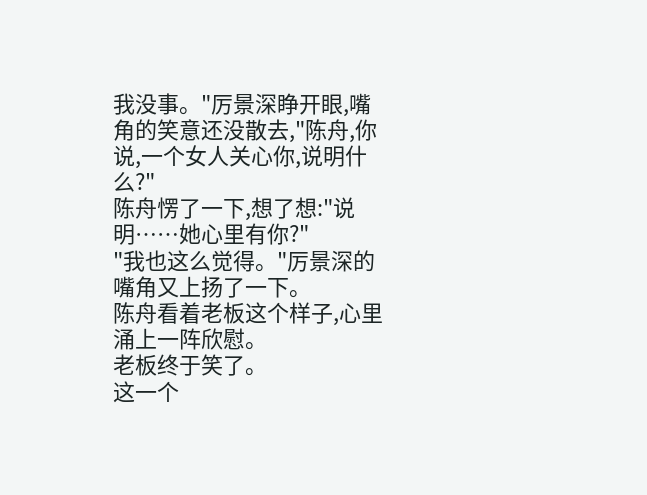我没事。"厉景深睁开眼,嘴角的笑意还没散去,"陈舟,你说,一个女人关心你,说明什么?"
陈舟愣了一下,想了想:"说明……她心里有你?"
"我也这么觉得。"厉景深的嘴角又上扬了一下。
陈舟看着老板这个样子,心里涌上一阵欣慰。
老板终于笑了。
这一个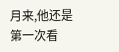月来,他还是第一次看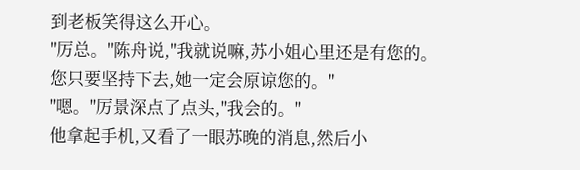到老板笑得这么开心。
"厉总。"陈舟说,"我就说嘛,苏小姐心里还是有您的。您只要坚持下去,她一定会原谅您的。"
"嗯。"厉景深点了点头,"我会的。"
他拿起手机,又看了一眼苏晚的消息,然后小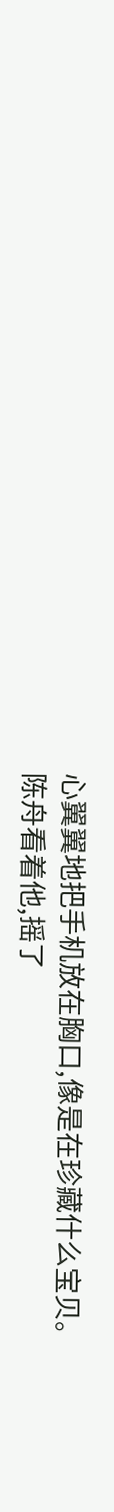心翼翼地把手机放在胸口,像是在珍藏什么宝贝。
陈舟看着他,摇了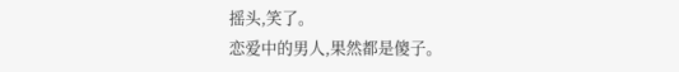摇头,笑了。
恋爱中的男人,果然都是傻子。